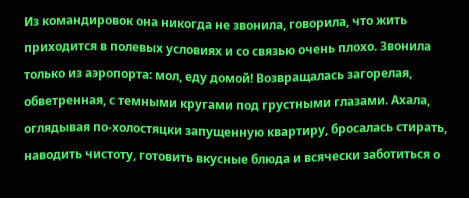Из командировок она никогда не звонила, говорила, что жить приходится в полевых условиях и со связью очень плохо. Звонила только из аэропорта: мол, еду домой! Возвращалась загорелая, обветренная, с темными кругами под грустными глазами. Ахала, оглядывая по-холостяцки запущенную квартиру, бросалась стирать, наводить чистоту, готовить вкусные блюда и всячески заботиться о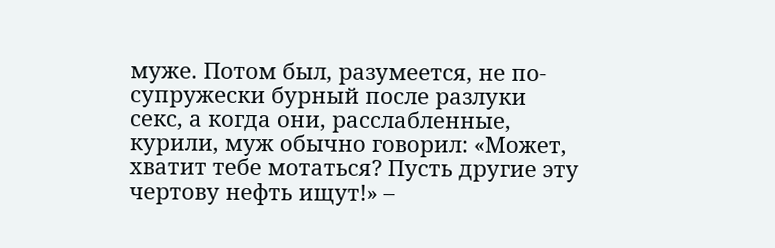муже. Потом был, разумеется, не по-супружески бурный после разлуки секс, а когда они, расслабленные, курили, муж обычно говорил: «Может, хватит тебе мотаться? Пусть другие эту чертову нефть ищут!» –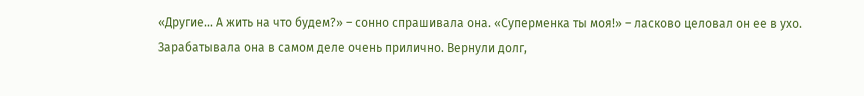«Другие… А жить на что будем?» – сонно спрашивала она. «Суперменка ты моя!» – ласково целовал он ее в ухо.
Зарабатывала она в самом деле очень прилично. Вернули долг,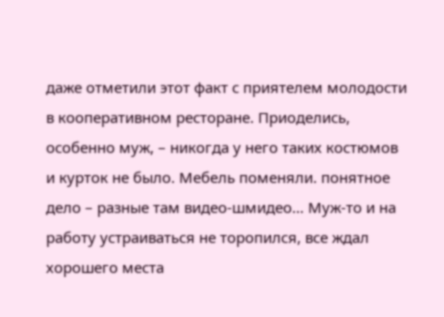даже отметили этот факт с приятелем молодости в кооперативном ресторане. Приоделись, особенно муж, – никогда у него таких костюмов и курток не было. Мебель поменяли. понятное дело – разные там видео-шмидео… Муж-то и на работу устраиваться не торопился, все ждал хорошего места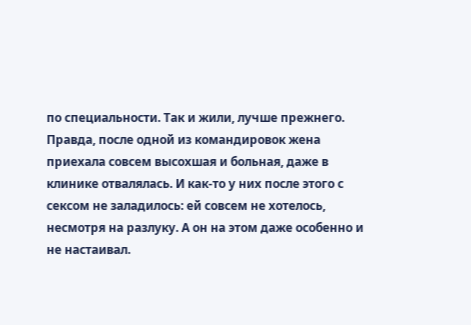по специальности. Так и жили, лучше прежнего. Правда, после одной из командировок жена приехала совсем высохшая и больная, даже в клинике отвалялась. И как-то у них после этого с сексом не заладилось: ей совсем не хотелось, несмотря на разлуку. А он на этом даже особенно и не настаивал.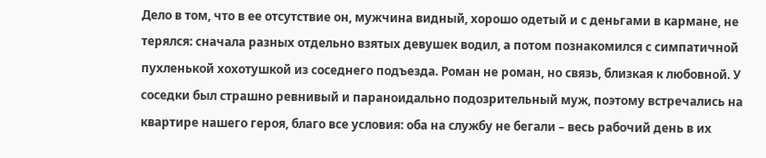Дело в том, что в ее отсутствие он, мужчина видный, хорошо одетый и с деньгами в кармане, не терялся: сначала разных отдельно взятых девушек водил, а потом познакомился с симпатичной пухленькой хохотушкой из соседнего подъезда. Роман не роман, но связь, близкая к любовной. У соседки был страшно ревнивый и параноидально подозрительный муж, поэтому встречались на квартире нашего героя, благо все условия: оба на службу не бегали – весь рабочий день в их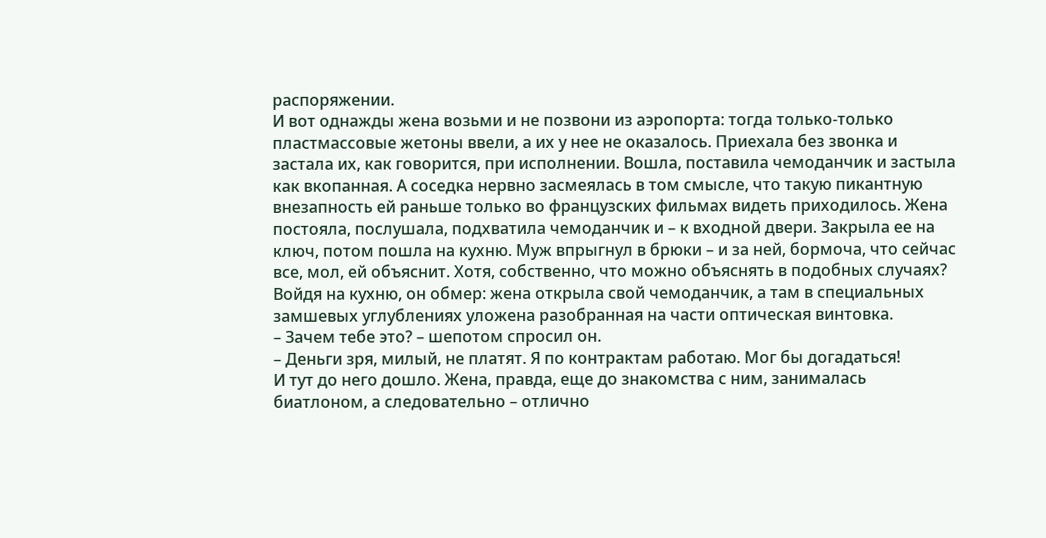распоряжении.
И вот однажды жена возьми и не позвони из аэропорта: тогда только-только пластмассовые жетоны ввели, а их у нее не оказалось. Приехала без звонка и застала их, как говорится, при исполнении. Вошла, поставила чемоданчик и застыла как вкопанная. А соседка нервно засмеялась в том смысле, что такую пикантную внезапность ей раньше только во французских фильмах видеть приходилось. Жена постояла, послушала, подхватила чемоданчик и – к входной двери. Закрыла ее на ключ, потом пошла на кухню. Муж впрыгнул в брюки – и за ней, бормоча, что сейчас все, мол, ей объяснит. Хотя, собственно, что можно объяснять в подобных случаях?
Войдя на кухню, он обмер: жена открыла свой чемоданчик, а там в специальных замшевых углублениях уложена разобранная на части оптическая винтовка.
– Зачем тебе это? – шепотом спросил он.
– Деньги зря, милый, не платят. Я по контрактам работаю. Мог бы догадаться!
И тут до него дошло. Жена, правда, еще до знакомства с ним, занималась биатлоном, а следовательно – отлично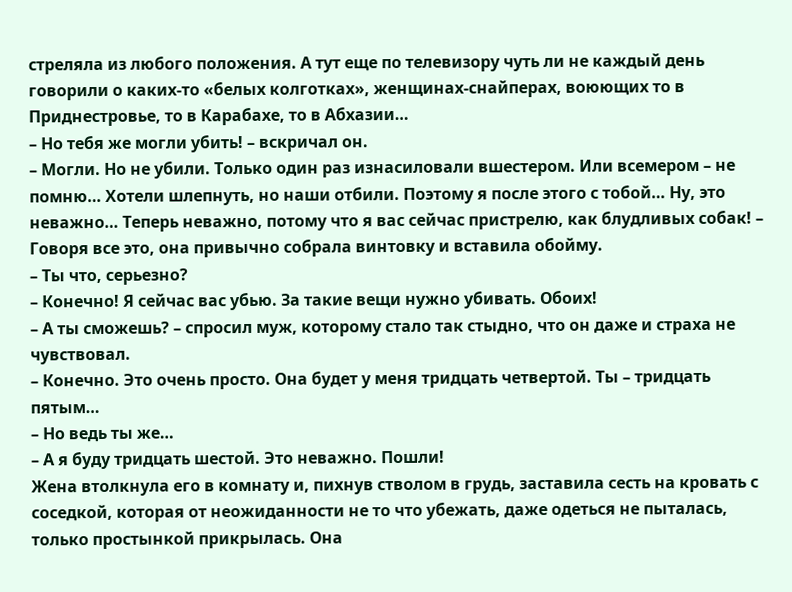стреляла из любого положения. А тут еще по телевизору чуть ли не каждый день говорили о каких-то «белых колготках», женщинах-снайперах, воюющих то в Приднестровье, то в Карабахе, то в Абхазии…
– Но тебя же могли убить! – вскричал он.
– Могли. Но не убили. Только один раз изнасиловали вшестером. Или всемером – не помню… Хотели шлепнуть, но наши отбили. Поэтому я после этого с тобой… Ну, это неважно… Теперь неважно, потому что я вас сейчас пристрелю, как блудливых собак! – Говоря все это, она привычно собрала винтовку и вставила обойму.
– Ты что, серьезно?
– Конечно! Я сейчас вас убью. За такие вещи нужно убивать. Обоих!
– А ты сможешь? – спросил муж, которому стало так стыдно, что он даже и страха не чувствовал.
– Конечно. Это очень просто. Она будет у меня тридцать четвертой. Ты – тридцать пятым…
– Но ведь ты же…
– А я буду тридцать шестой. Это неважно. Пошли!
Жена втолкнула его в комнату и, пихнув стволом в грудь, заставила сесть на кровать с соседкой, которая от неожиданности не то что убежать, даже одеться не пыталась, только простынкой прикрылась. Она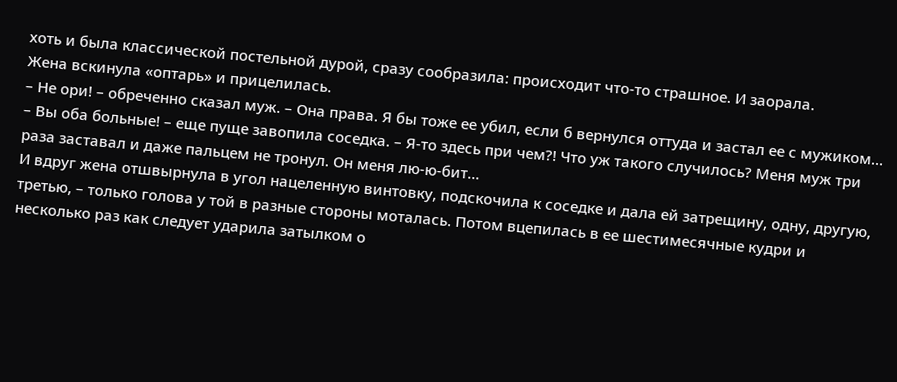хоть и была классической постельной дурой, сразу сообразила: происходит что-то страшное. И заорала.
Жена вскинула «оптарь» и прицелилась.
– Не ори! – обреченно сказал муж. – Она права. Я бы тоже ее убил, если б вернулся оттуда и застал ее с мужиком…
– Вы оба больные! – еще пуще завопила соседка. – Я-то здесь при чем?! Что уж такого случилось? Меня муж три раза заставал и даже пальцем не тронул. Он меня лю-ю-бит…
И вдруг жена отшвырнула в угол нацеленную винтовку, подскочила к соседке и дала ей затрещину, одну, другую, третью, – только голова у той в разные стороны моталась. Потом вцепилась в ее шестимесячные кудри и несколько раз как следует ударила затылком о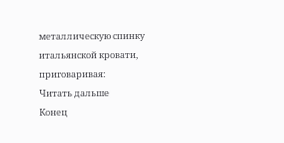металлическую спинку итальянской кровати, приговаривая:
Читать дальше
Конец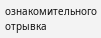ознакомительного отрывка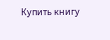Купить книгу